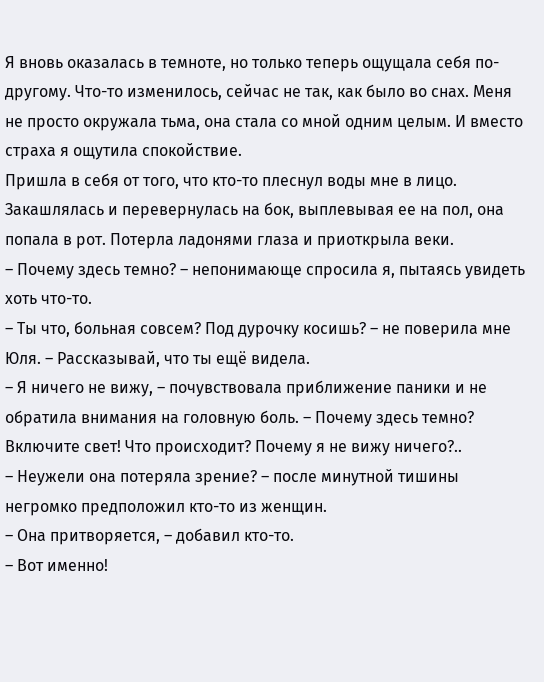Я вновь оказалась в темноте, но только теперь ощущала себя по-другому. Что-то изменилось, сейчас не так, как было во снах. Меня не просто окружала тьма, она стала со мной одним целым. И вместо страха я ощутила спокойствие.
Пришла в себя от того, что кто-то плеснул воды мне в лицо. Закашлялась и перевернулась на бок, выплевывая ее на пол, она попала в рот. Потерла ладонями глаза и приоткрыла веки.
– Почему здесь темно? – непонимающе спросила я, пытаясь увидеть хоть что-то.
– Ты что, больная совсем? Под дурочку косишь? – не поверила мне Юля. – Рассказывай, что ты ещё видела.
– Я ничего не вижу, – почувствовала приближение паники и не обратила внимания на головную боль. – Почему здесь темно? Включите свет! Что происходит? Почему я не вижу ничего?..
– Неужели она потеряла зрение? – после минутной тишины негромко предположил кто-то из женщин.
– Она притворяется, – добавил кто-то.
– Вот именно!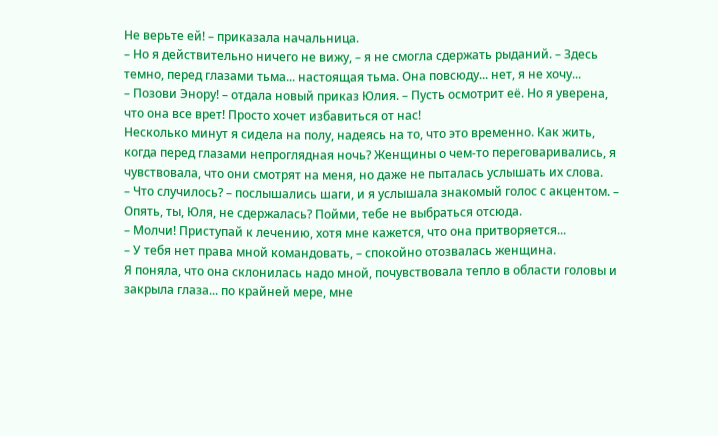Не верьте ей! – приказала начальница.
– Но я действительно ничего не вижу, – я не смогла сдержать рыданий. – Здесь темно, перед глазами тьма... настоящая тьма. Она повсюду... нет, я не хочу...
– Позови Энору! – отдала новый приказ Юлия. – Пусть осмотрит её. Но я уверена, что она все врет! Просто хочет избавиться от нас!
Несколько минут я сидела на полу, надеясь на то, что это временно. Как жить, когда перед глазами непроглядная ночь? Женщины о чем-то переговаривались, я чувствовала, что они смотрят на меня, но даже не пыталась услышать их слова.
– Что случилось? – послышались шаги, и я услышала знакомый голос с акцентом. – Опять, ты, Юля, не сдержалась? Пойми, тебе не выбраться отсюда.
– Молчи! Приступай к лечению, хотя мне кажется, что она притворяется...
– У тебя нет права мной командовать, – спокойно отозвалась женщина.
Я поняла, что она склонилась надо мной, почувствовала тепло в области головы и закрыла глаза... по крайней мере, мне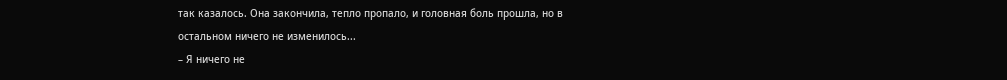так казалось. Она закончила, тепло пропало, и головная боль прошла, но в остальном ничего не изменилось...
– Я ничего не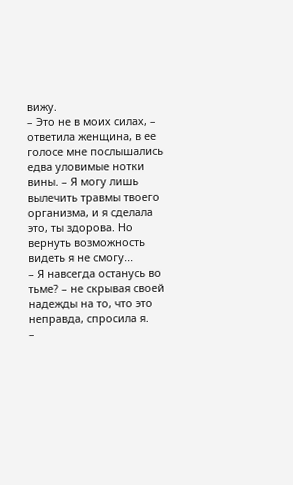вижу.
– Это не в моих силах, – ответила женщина, в ее голосе мне послышались едва уловимые нотки вины. – Я могу лишь вылечить травмы твоего организма, и я сделала это, ты здорова. Но вернуть возможность видеть я не смогу...
– Я навсегда останусь во тьме? – не скрывая своей надежды на то, что это неправда, спросила я.
–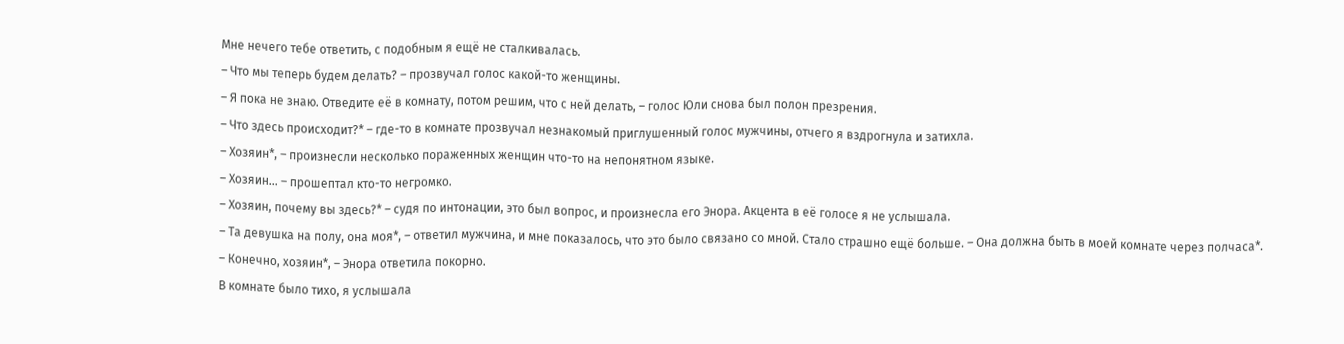Мне нечего тебе ответить, с подобным я ещё не сталкивалась.
– Что мы теперь будем делать? – прозвучал голос какой-то женщины.
– Я пока не знаю. Отведите её в комнату, потом решим, что с ней делать, – голос Юли снова был полон презрения.
– Что здесь происходит?* – где-то в комнате прозвучал незнакомый приглушенный голос мужчины, отчего я вздрогнула и затихла.
– Хозяин*, – произнесли несколько пораженных женщин что-то на непонятном языке.
– Хозяин... – прошептал кто-то негромко.
– Хозяин, почему вы здесь?* – судя по интонации, это был вопрос, и произнесла его Энора. Акцента в её голосе я не услышала.
– Та девушка на полу, она моя*, – ответил мужчина, и мне показалось, что это было связано со мной. Стало страшно ещё больше. – Она должна быть в моей комнате через полчаса*.
– Конечно, хозяин*, – Энора ответила покорно.
В комнате было тихо, я услышала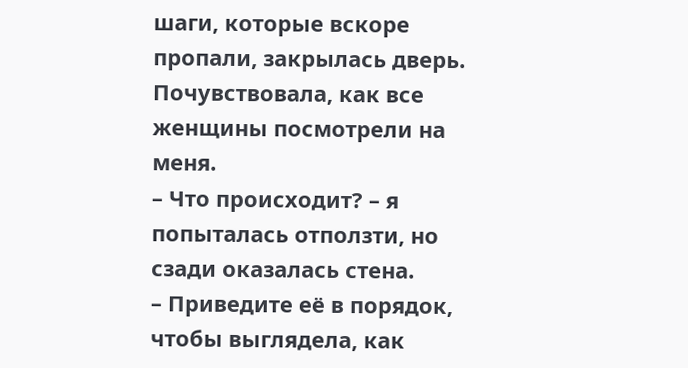шаги, которые вскоре пропали, закрылась дверь. Почувствовала, как все женщины посмотрели на меня.
– Что происходит? – я попыталась отползти, но сзади оказалась стена.
– Приведите её в порядок, чтобы выглядела, как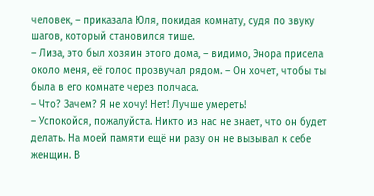человек, – приказала Юля, покидая комнату, судя по звуку шагов, который становился тише.
– Лиза, это был хозяин этого дома, – видимо, Энора присела около меня, её голос прозвучал рядом. – Он хочет, чтобы ты была в его комнате через полчаса.
– Что? Зачем? Я не хочу! Нет! Лучше умереть!
– Успокойся, пожалуйста. Никто из нас не знает, что он будет делать. На моей памяти ещё ни разу он не вызывал к себе женщин. В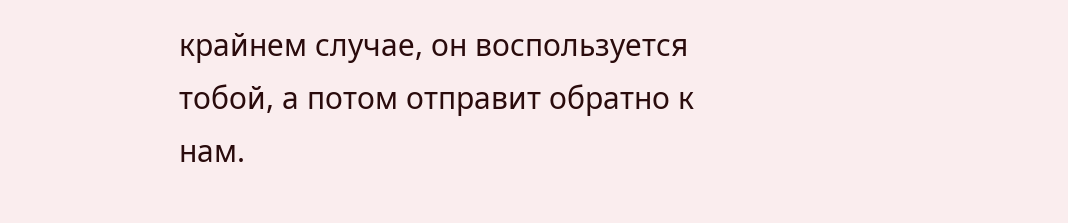крайнем случае, он воспользуется тобой, а потом отправит обратно к нам.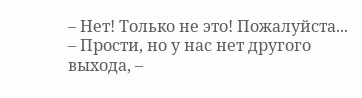– Нет! Только не это! Пожалуйста...
– Прости, но у нас нет другого выхода, –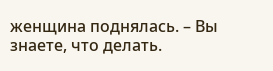женщина поднялась. – Вы знаете, что делать.